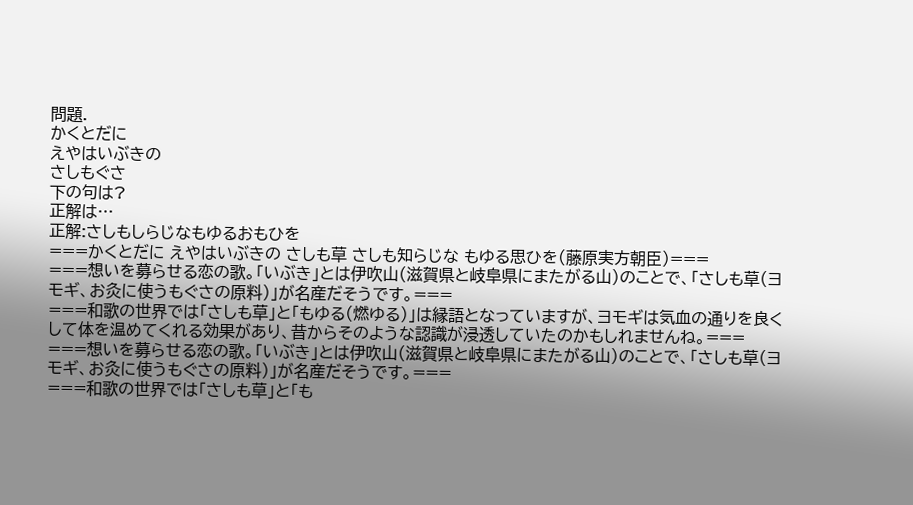問題.
かくとだに
えやはいぶきの
さしもぐさ
下の句は?
正解は…
正解:さしもしらじなもゆるおもひを
===かくとだに えやはいぶきの さしも草 さしも知らじな もゆる思ひを(藤原実方朝臣)===
===想いを募らせる恋の歌。「いぶき」とは伊吹山(滋賀県と岐阜県にまたがる山)のことで、「さしも草(ヨモギ、お灸に使うもぐさの原料)」が名産だそうです。===
===和歌の世界では「さしも草」と「もゆる(燃ゆる)」は縁語となっていますが、ヨモギは気血の通りを良くして体を温めてくれる効果があり、昔からそのような認識が浸透していたのかもしれませんね。===
===想いを募らせる恋の歌。「いぶき」とは伊吹山(滋賀県と岐阜県にまたがる山)のことで、「さしも草(ヨモギ、お灸に使うもぐさの原料)」が名産だそうです。===
===和歌の世界では「さしも草」と「も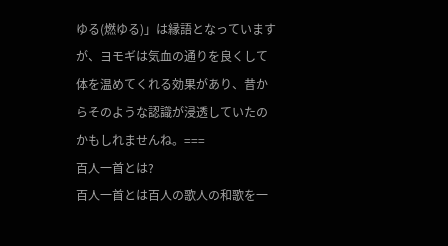ゆる(燃ゆる)」は縁語となっていますが、ヨモギは気血の通りを良くして体を温めてくれる効果があり、昔からそのような認識が浸透していたのかもしれませんね。===
百人一首とは?
百人一首とは百人の歌人の和歌を一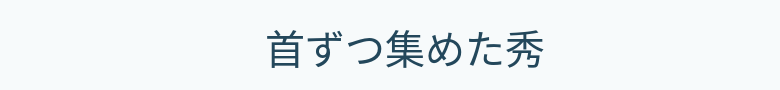首ずつ集めた秀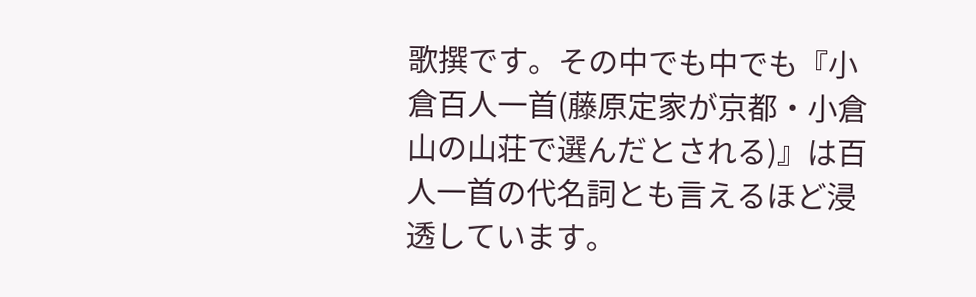歌撰です。その中でも中でも『小倉百人一首(藤原定家が京都・小倉山の山荘で選んだとされる)』は百人一首の代名詞とも言えるほど浸透しています。